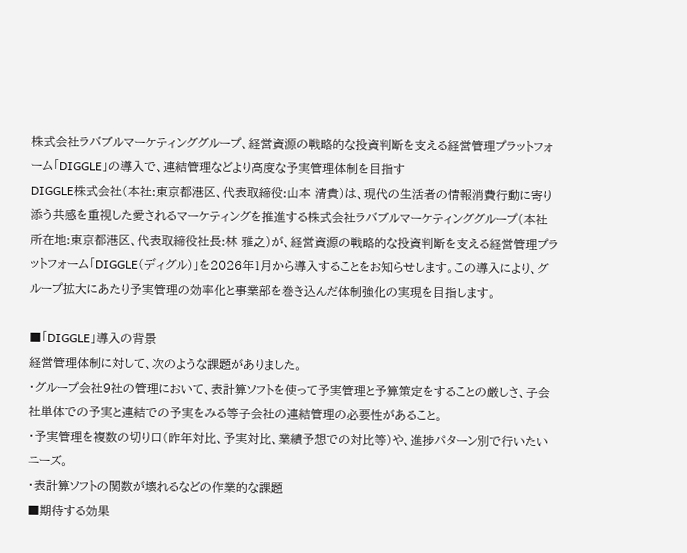株式会社ラバブルマーケティンググループ、経営資源の戦略的な投資判断を支える経営管理プラットフォーム「DIGGLE」の導入で、連結管理などより高度な予実管理体制を目指す
DIGGLE株式会社(本社:東京都港区、代表取締役:山本 清貴)は、現代の生活者の情報消費行動に寄り添う共感を重視した愛されるマーケティングを推進する株式会社ラバブルマーケティンググループ(本社所在地:東京都港区、代表取締役社長:林 雅之)が、経営資源の戦略的な投資判断を支える経営管理プラットフォーム「DIGGLE(ディグル)」を2026年1月から導入することをお知らせします。この導入により、グループ拡大にあたり予実管理の効率化と事業部を巻き込んだ体制強化の実現を目指します。

■「DIGGLE」導入の背景
経営管理体制に対して、次のような課題がありました。
・グループ会社9社の管理において、表計算ソフトを使って予実管理と予算策定をすることの厳しさ、子会社単体での予実と連結での予実をみる等子会社の連結管理の必要性があること。
・予実管理を複数の切り口(昨年対比、予実対比、業績予想での対比等)や、進捗パターン別で行いたいニーズ。
・表計算ソフトの関数が壊れるなどの作業的な課題
■期待する効果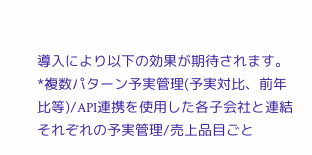導入により以下の効果が期待されます。
*複数パターン予実管理(予実対比、前年比等)/API連携を使用した各子会社と連結それぞれの予実管理/売上品目ごと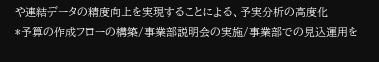や連結データの精度向上を実現することによる、予実分析の高度化
*予算の作成フローの構築/事業部説明会の実施/事業部での見込運用を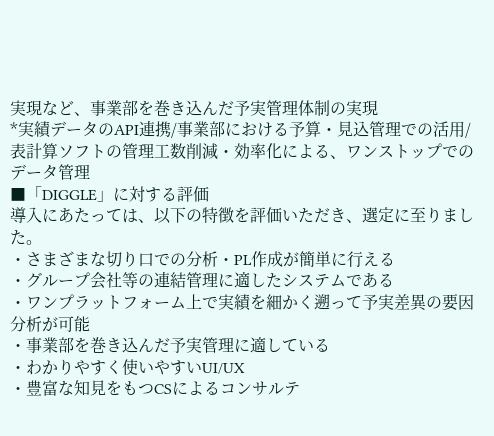実現など、事業部を巻き込んだ予実管理体制の実現
*実績データのAPI連携/事業部における予算・見込管理での活用/表計算ソフトの管理工数削減・効率化による、ワンストップでのデータ管理
■「DIGGLE」に対する評価
導入にあたっては、以下の特徴を評価いただき、選定に至りました。
・さまざまな切り口での分析・PL作成が簡単に行える
・グループ会社等の連結管理に適したシステムである
・ワンプラットフォーム上で実績を細かく遡って予実差異の要因分析が可能
・事業部を巻き込んだ予実管理に適している
・わかりやすく使いやすいUI/UX
・豊富な知見をもつCSによるコンサルテ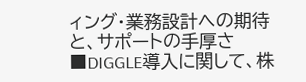ィング・業務設計への期待と、サポートの手厚さ
■DIGGLE導入に関して、株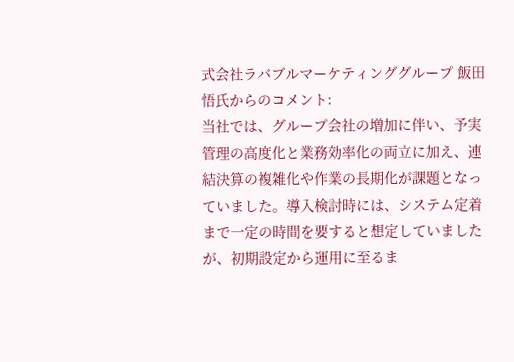式会社ラバブルマーケティンググループ 飯田悟氏からのコメント:
当社では、グループ会社の増加に伴い、予実管理の高度化と業務効率化の両立に加え、連結決算の複雑化や作業の長期化が課題となっていました。導入検討時には、システム定着まで一定の時間を要すると想定していましたが、初期設定から運用に至るま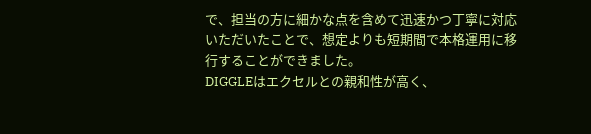で、担当の方に細かな点を含めて迅速かつ丁寧に対応いただいたことで、想定よりも短期間で本格運用に移行することができました。
DIGGLEはエクセルとの親和性が高く、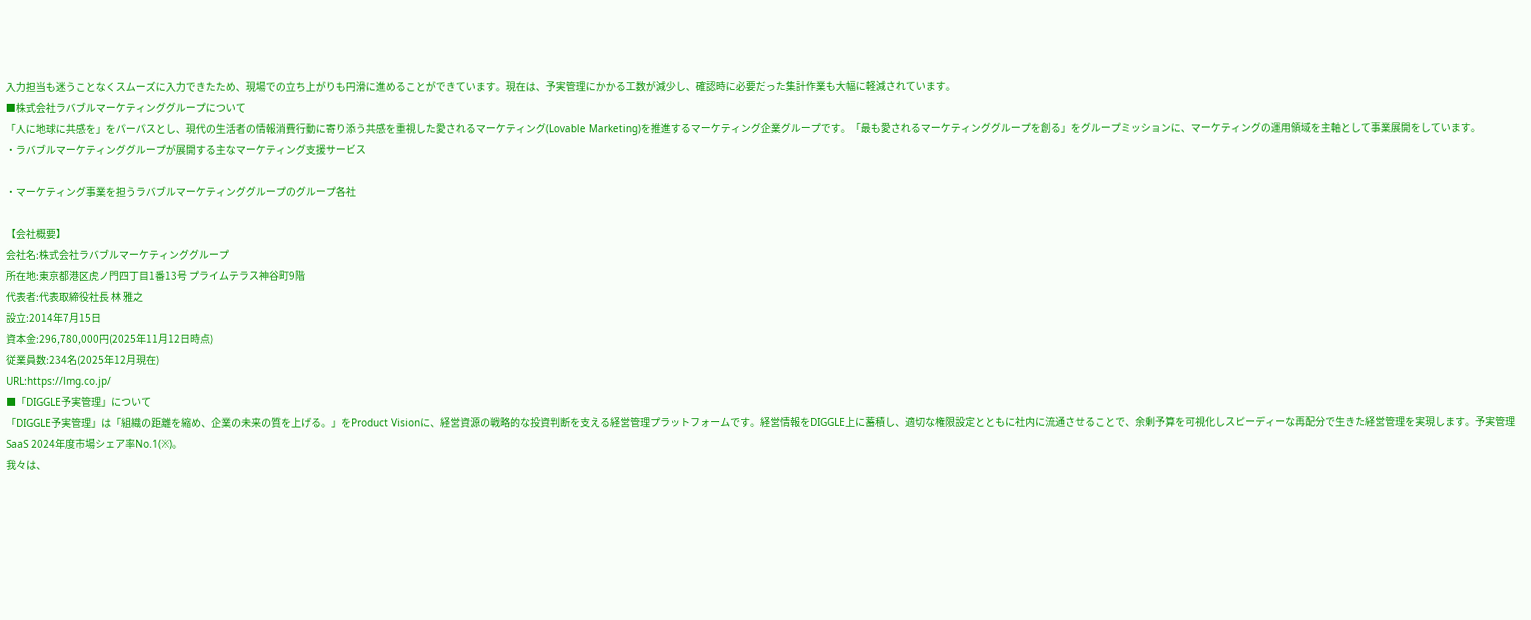入力担当も迷うことなくスムーズに入力できたため、現場での立ち上がりも円滑に進めることができています。現在は、予実管理にかかる工数が減少し、確認時に必要だった集計作業も大幅に軽減されています。
■株式会社ラバブルマーケティンググループについて
「人に地球に共感を」をパーパスとし、現代の生活者の情報消費行動に寄り添う共感を重視した愛されるマーケティング(Lovable Marketing)を推進するマーケティング企業グループです。「最も愛されるマーケティンググループを創る」をグループミッションに、マーケティングの運用領域を主軸として事業展開をしています。
・ラバブルマーケティンググループが展開する主なマーケティング支援サービス

・マーケティング事業を担うラバブルマーケティンググループのグループ各社

【会社概要】
会社名:株式会社ラバブルマーケティンググループ
所在地:東京都港区⻁ノ⾨四丁⽬1番13号 プライムテラス神⾕町9階
代表者:代表取締役社長 林 雅之
設立:2014年7月15日
資本金:296,780,000円(2025年11月12日時点)
従業員数:234名(2025年12月現在)
URL:https://lmg.co.jp/
■「DIGGLE予実管理」について
「DIGGLE予実管理」は「組織の距離を縮め、企業の未来の質を上げる。」をProduct Visionに、経営資源の戦略的な投資判断を支える経営管理プラットフォームです。経営情報をDIGGLE上に蓄積し、適切な権限設定とともに社内に流通させることで、余剰予算を可視化しスピーディーな再配分で生きた経営管理を実現します。予実管理SaaS 2024年度市場シェア率No.1(※)。
我々は、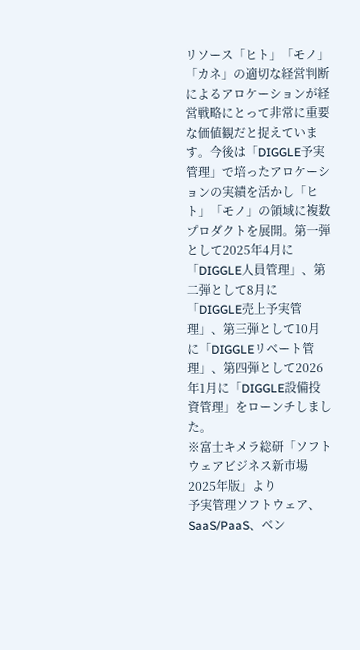リソース「ヒト」「モノ」「カネ」の適切な経営判断によるアロケーションが経営戦略にとって非常に重要な価値観だと捉えています。今後は「DIGGLE予実管理」で培ったアロケーションの実績を活かし「ヒト」「モノ」の領域に複数プロダクトを展開。第一弾として2025年4月に「DIGGLE人員管理」、第二弾として8月に「DIGGLE売上予実管理」、第三弾として10月に「DIGGLEリベート管理」、第四弾として2026年1月に「DIGGLE設備投資管理」をローンチしました。
※富士キメラ総研「ソフトウェアビジネス新市場 2025年版」より
予実管理ソフトウェア、SaaS/PaaS、ベン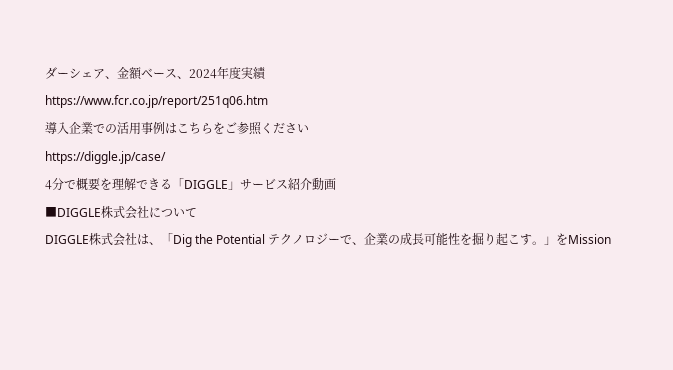ダーシェア、金額ベース、2024年度実績
https://www.fcr.co.jp/report/251q06.htm
導入企業での活用事例はこちらをご参照ください
https://diggle.jp/case/
4分で概要を理解できる「DIGGLE」サービス紹介動画
■DIGGLE株式会社について
DIGGLE株式会社は、「Dig the Potential テクノロジーで、企業の成長可能性を掘り起こす。」をMission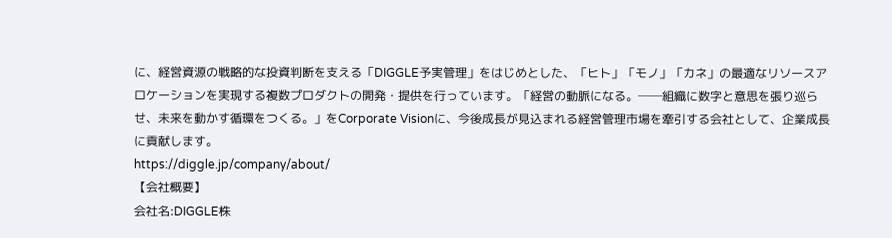に、経営資源の戦略的な投資判断を支える「DIGGLE予実管理」をはじめとした、「ヒト」「モノ」「カネ」の最適なリソースアロケーションを実現する複数プロダクトの開発・提供を行っています。「経営の動脈になる。──組織に数字と意思を張り巡らせ、未来を動かす循環をつくる。」をCorporate Visionに、今後成長が見込まれる経営管理市場を牽引する会社として、企業成長に貢献します。
https://diggle.jp/company/about/
【会社概要】
会社名:DIGGLE株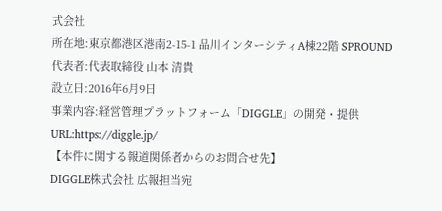式会社
所在地:東京都港区港南2-15-1 品川インターシティA棟22階 SPROUND
代表者:代表取締役 山本 清貴
設立日:2016年6月9日
事業内容:経営管理プラットフォーム「DIGGLE」の開発・提供
URL:https://diggle.jp/
【本件に関する報道関係者からのお問合せ先】
DIGGLE株式会社 広報担当宛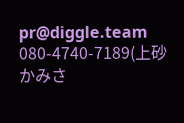pr@diggle.team
080-4740-7189(上砂かみさ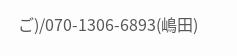ご)/070-1306-6893(嶋田)